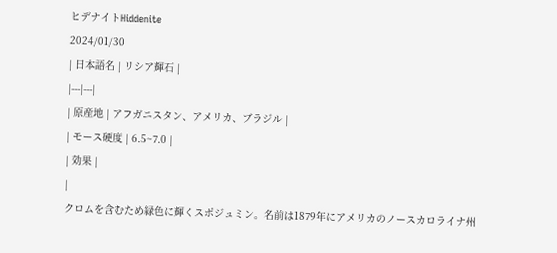ヒデナイトHiddenite
2024/01/30
| 日本語名 | リシア輝石 |
|---|---|
| 原産地 | アフガニスタン、アメリカ、ブラジル |
| モース硬度 | 6.5~7.0 |
| 効果 |
|
クロムを含むため緑色に輝くスポジュミン。名前は1879年にアメリカのノースカロライナ州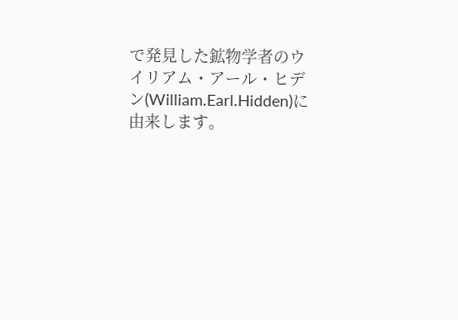で発見した鉱物学者のウイリアム・アール・ヒデン(William.Earl.Hidden)に由来します。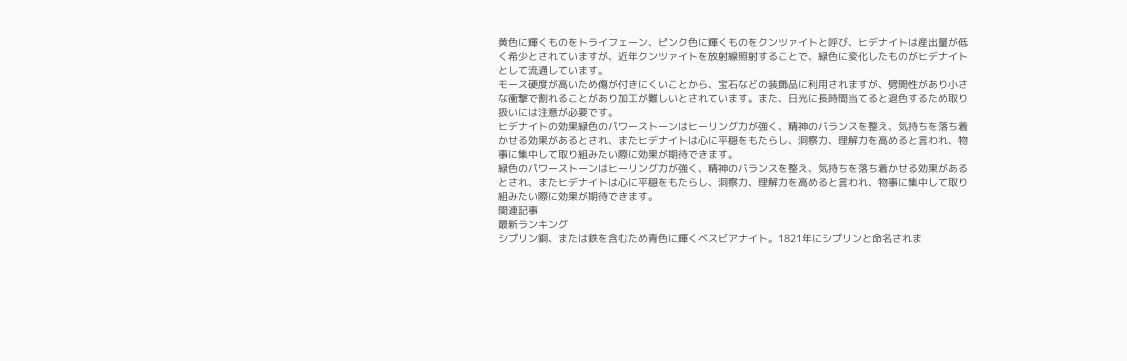黄色に輝くものをトライフェーン、ピンク色に輝くものをクンツァイトと呼び、ヒデナイトは産出量が低く希少とされていますが、近年クンツァイトを放射線照射することで、緑色に変化したものがヒデナイトとして流通しています。
モース硬度が高いため傷が付きにくいことから、宝石などの装飾品に利用されますが、劈開性があり小さな衝撃で割れることがあり加工が難しいとされています。また、日光に長時間当てると退色するため取り扱いには注意が必要です。
ヒデナイトの効果緑色のパワーストーンはヒーリング力が強く、精神のバランスを整え、気持ちを落ち着かせる効果があるとされ、またヒデナイトは心に平穏をもたらし、洞察力、理解力を高めると言われ、物事に集中して取り組みたい際に効果が期待できます。
緑色のパワーストーンはヒーリング力が強く、精神のバランスを整え、気持ちを落ち着かせる効果があるとされ、またヒデナイトは心に平穏をもたらし、洞察力、理解力を高めると言われ、物事に集中して取り組みたい際に効果が期待できます。
関連記事
最新ランキング
シプリン銅、または鉄を含むため青色に輝くベスビアナイト。1821年にシプリンと命名されま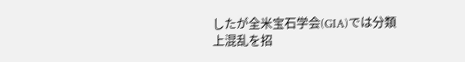したが全米宝石学会(GIA)では分類上混乱を招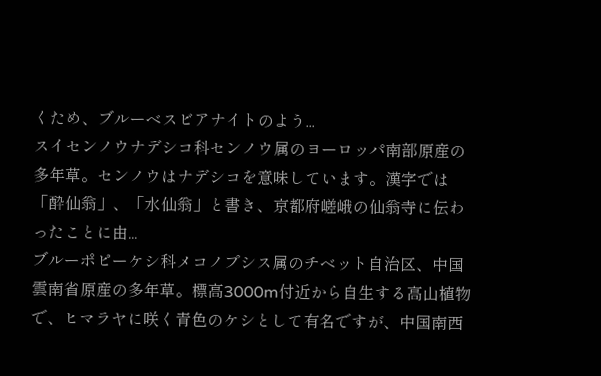くため、ブルーベスビアナイトのよう...
スイセンノウナデシコ科センノウ属のヨーロッパ南部原産の多年草。センノウはナデシコを意味しています。漢字では「酔仙翁」、「水仙翁」と書き、京都府嵯峨の仙翁寺に伝わったことに由...
ブルーポピーケシ科メコノプシス属のチベット自治区、中国雲南省原産の多年草。標高3000m付近から自生する高山植物で、ヒマラヤに咲く青色のケシとして有名ですが、中国南西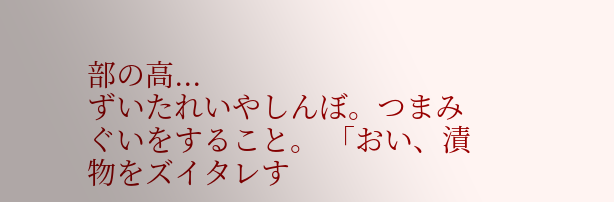部の高...
ずいたれいやしんぼ。つまみぐいをすること。 「おい、漬物をズイタレす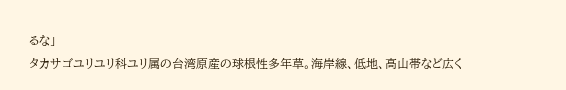るな」
タカサゴユリユリ科ユリ属の台湾原産の球根性多年草。海岸線、低地、高山帯など広く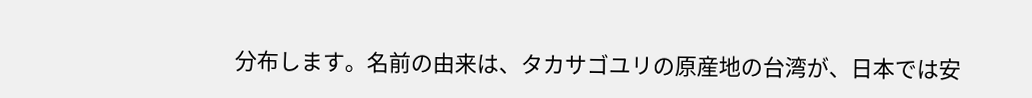分布します。名前の由来は、タカサゴユリの原産地の台湾が、日本では安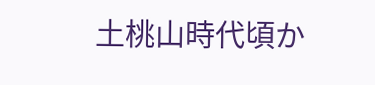土桃山時代頃か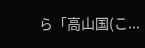ら「高山国(こ...